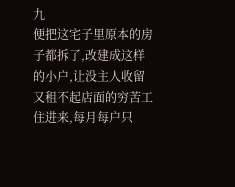九
便把这宅子里原本的房子都拆了,改建成这样的小户,让没主人收留又租不起店面的穷苦工住进来,每月每户只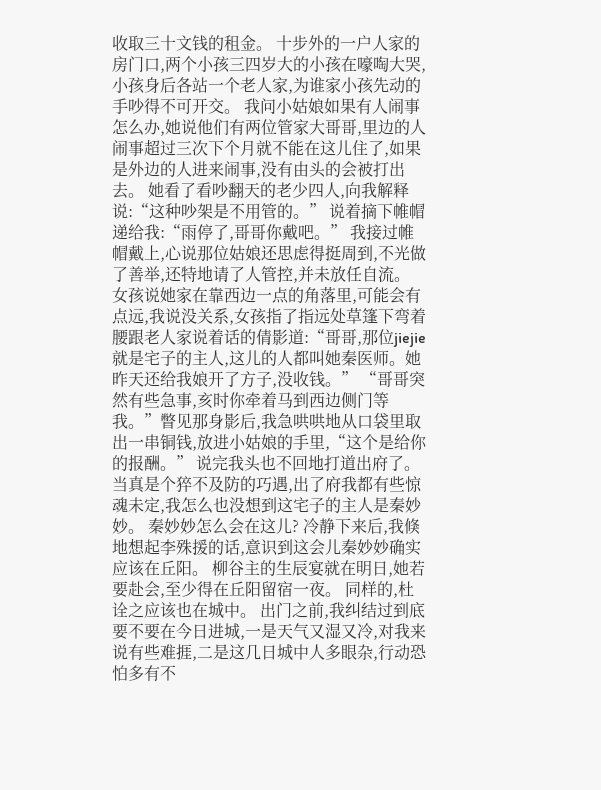收取三十文钱的租金。 十步外的一户人家的房门口,两个小孩三四岁大的小孩在嚎啕大哭,小孩身后各站一个老人家,为谁家小孩先动的手吵得不可开交。 我问小姑娘如果有人闹事怎么办,她说他们有两位管家大哥哥,里边的人闹事超过三次下个月就不能在这儿住了,如果是外边的人进来闹事,没有由头的会被打出去。 她看了看吵翻天的老少四人,向我解释说:“这种吵架是不用管的。” 说着摘下帷帽递给我:“雨停了,哥哥你戴吧。” 我接过帷帽戴上,心说那位姑娘还思虑得挺周到,不光做了善举,还特地请了人管控,并未放任自流。 女孩说她家在靠西边一点的角落里,可能会有点远,我说没关系,女孩指了指远处草篷下弯着腰跟老人家说着话的倩影道:“哥哥,那位jiejie就是宅子的主人,这儿的人都叫她秦医师。她昨天还给我娘开了方子,没收钱。” “哥哥突然有些急事,亥时你牵着马到西边侧门等我。”瞥见那身影后,我急哄哄地从口袋里取出一串铜钱,放进小姑娘的手里,“这个是给你的报酬。” 说完我头也不回地打道出府了。 当真是个猝不及防的巧遇,出了府我都有些惊魂未定,我怎么也没想到这宅子的主人是秦妙妙。 秦妙妙怎么会在这儿? 冷静下来后,我倏地想起李殊援的话,意识到这会儿秦妙妙确实应该在丘阳。 柳谷主的生辰宴就在明日,她若要赴会,至少得在丘阳留宿一夜。 同样的,杜诠之应该也在城中。 出门之前,我纠结过到底要不要在今日进城,一是天气又湿又冷,对我来说有些难捱,二是这几日城中人多眼杂,行动恐怕多有不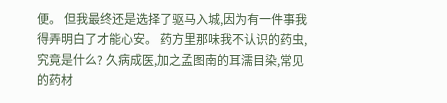便。 但我最终还是选择了驱马入城,因为有一件事我得弄明白了才能心安。 药方里那味我不认识的药虫,究竟是什么? 久病成医,加之孟图南的耳濡目染,常见的药材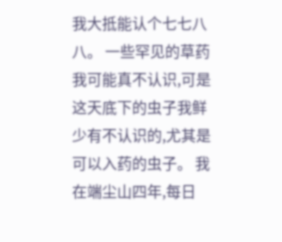我大抵能认个七七八八。 一些罕见的草药我可能真不认识,可是这天底下的虫子我鲜少有不认识的,尤其是可以入药的虫子。 我在端尘山四年,每日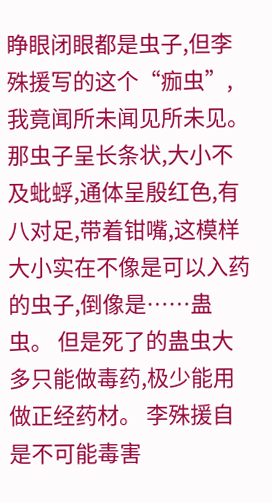睁眼闭眼都是虫子,但李殊援写的这个“痂虫”,我竟闻所未闻见所未见。 那虫子呈长条状,大小不及蚍蜉,通体呈殷红色,有八对足,带着钳嘴,这模样大小实在不像是可以入药的虫子,倒像是……蛊虫。 但是死了的蛊虫大多只能做毒药,极少能用做正经药材。 李殊援自是不可能毒害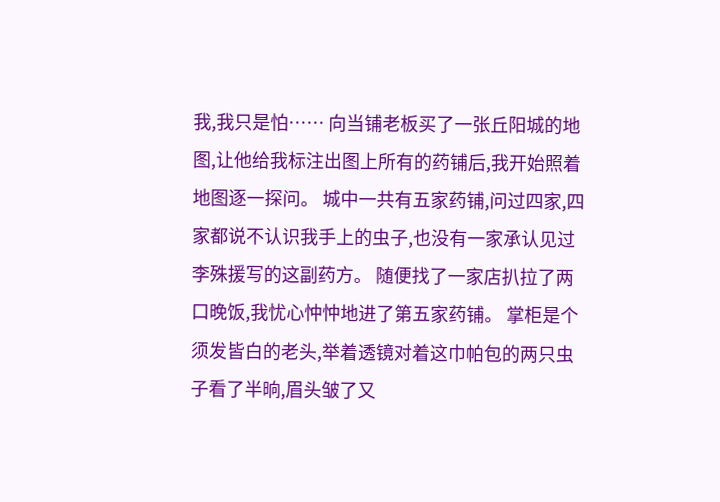我,我只是怕…… 向当铺老板买了一张丘阳城的地图,让他给我标注出图上所有的药铺后,我开始照着地图逐一探问。 城中一共有五家药铺,问过四家,四家都说不认识我手上的虫子,也没有一家承认见过李殊援写的这副药方。 随便找了一家店扒拉了两口晚饭,我忧心忡忡地进了第五家药铺。 掌柜是个须发皆白的老头,举着透镜对着这巾帕包的两只虫子看了半晌,眉头皱了又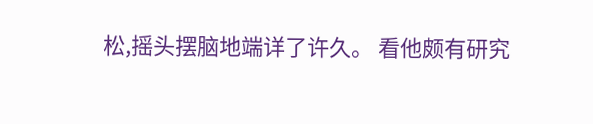松,摇头摆脑地端详了许久。 看他颇有研究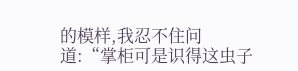的模样,我忍不住问道:“掌柜可是识得这虫子